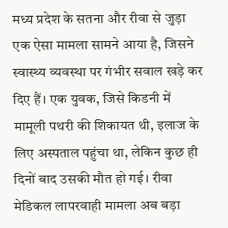मध्य प्रदेश के सतना और रीवा से जुड़ा एक ऐसा मामला सामने आया है, जिसने स्वास्थ्य व्यवस्था पर गंभीर सवाल खड़े कर दिए हैं। एक युवक, जिसे किडनी में मामूली पथरी की शिकायत थी, इलाज के लिए अस्पताल पहुंचा था, लेकिन कुछ ही दिनों बाद उसकी मौत हो गई। रीवा मेडिकल लापरवाही मामला अब बड़ा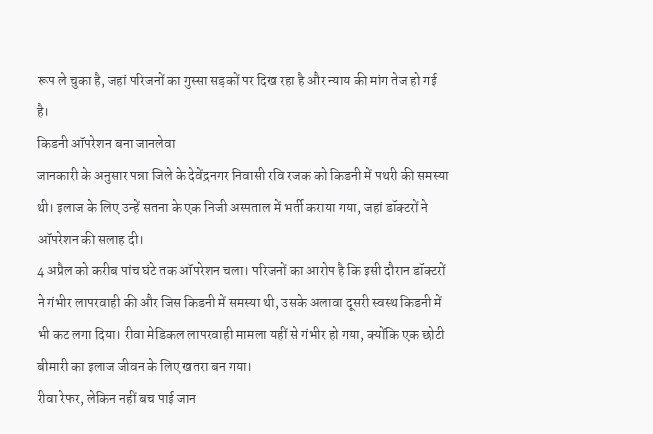रूप ले चुका है, जहां परिजनों का गुस्सा सड़कों पर दिख रहा है और न्याय की मांग तेज हो गई है।
किडनी ऑपरेशन बना जानलेवा
जानकारी के अनुसार पन्ना जिले के देवेंद्रनगर निवासी रवि रजक को किडनी में पथरी की समस्या थी। इलाज के लिए उन्हें सतना के एक निजी अस्पताल में भर्ती कराया गया, जहां डॉक्टरों ने ऑपरेशन की सलाह दी।
4 अप्रैल को करीब पांच घंटे तक ऑपरेशन चला। परिजनों का आरोप है कि इसी दौरान डॉक्टरों ने गंभीर लापरवाही की और जिस किडनी में समस्या थी, उसके अलावा दूसरी स्वस्थ किडनी में भी कट लगा दिया। रीवा मेडिकल लापरवाही मामला यहीं से गंभीर हो गया, क्योंकि एक छोटी बीमारी का इलाज जीवन के लिए खतरा बन गया।
रीवा रेफर, लेकिन नहीं बच पाई जान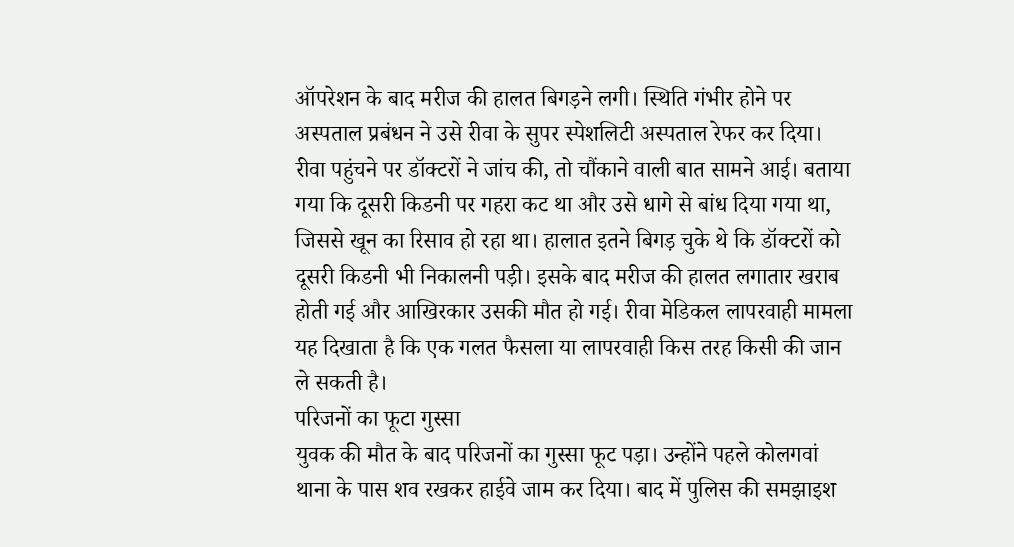ऑपरेशन के बाद मरीज की हालत बिगड़ने लगी। स्थिति गंभीर होने पर अस्पताल प्रबंधन ने उसे रीवा के सुपर स्पेशलिटी अस्पताल रेफर कर दिया। रीवा पहुंचने पर डॉक्टरों ने जांच की, तो चौंकाने वाली बात सामने आई। बताया गया कि दूसरी किडनी पर गहरा कट था और उसे धागे से बांध दिया गया था, जिससे खून का रिसाव हो रहा था। हालात इतने बिगड़ चुके थे कि डॉक्टरों को दूसरी किडनी भी निकालनी पड़ी। इसके बाद मरीज की हालत लगातार खराब होती गई और आखिरकार उसकी मौत हो गई। रीवा मेडिकल लापरवाही मामला यह दिखाता है कि एक गलत फैसला या लापरवाही किस तरह किसी की जान ले सकती है।
परिजनों का फूटा गुस्सा
युवक की मौत के बाद परिजनों का गुस्सा फूट पड़ा। उन्होंने पहले कोलगवां थाना के पास शव रखकर हाईवे जाम कर दिया। बाद में पुलिस की समझाइश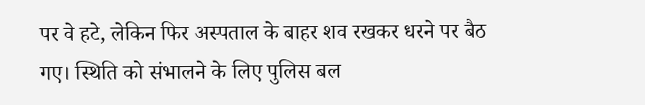पर वे हटे, लेकिन फिर अस्पताल के बाहर शव रखकर धरने पर बैठ गए। स्थिति को संभालने के लिए पुलिस बल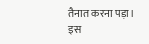तैनात करना पड़ा। इस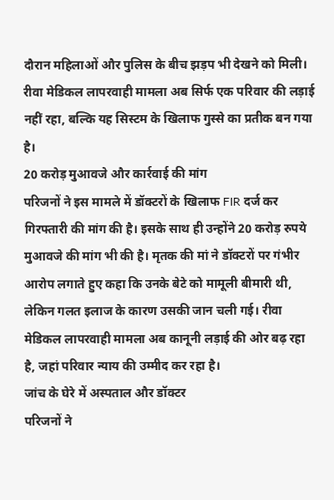दौरान महिलाओं और पुलिस के बीच झड़प भी देखने को मिली। रीवा मेडिकल लापरवाही मामला अब सिर्फ एक परिवार की लड़ाई नहीं रहा, बल्कि यह सिस्टम के खिलाफ गुस्से का प्रतीक बन गया है।
20 करोड़ मुआवजे और कार्रवाई की मांग
परिजनों ने इस मामले में डॉक्टरों के खिलाफ FIR दर्ज कर गिरफ्तारी की मांग की है। इसके साथ ही उन्होंने 20 करोड़ रुपये मुआवजे की मांग भी की है। मृतक की मां ने डॉक्टरों पर गंभीर आरोप लगाते हुए कहा कि उनके बेटे को मामूली बीमारी थी, लेकिन गलत इलाज के कारण उसकी जान चली गई। रीवा मेडिकल लापरवाही मामला अब कानूनी लड़ाई की ओर बढ़ रहा है, जहां परिवार न्याय की उम्मीद कर रहा है।
जांच के घेरे में अस्पताल और डॉक्टर
परिजनों ने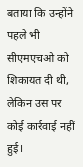बताया कि उन्होंने पहले भी सीएमएचओ को शिकायत दी थी, लेकिन उस पर कोई कार्रवाई नहीं हुई।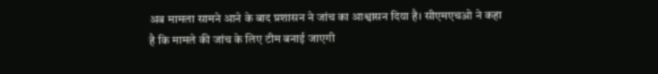अब मामला सामने आने के बाद प्रशासन ने जांच का आश्वासन दिया है। सीएमएचओ ने कहा है कि मामले की जांच के लिए टीम बनाई जाएगी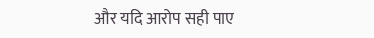और यदि आरोप सही पाए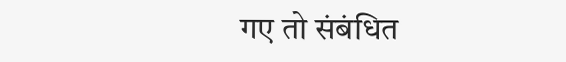गए तो संबंधित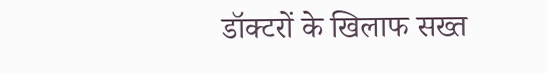डॉक्टरों के खिलाफ सख्त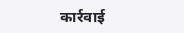कार्रवाई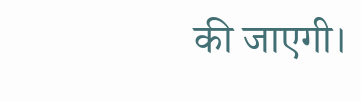की जाएगी।